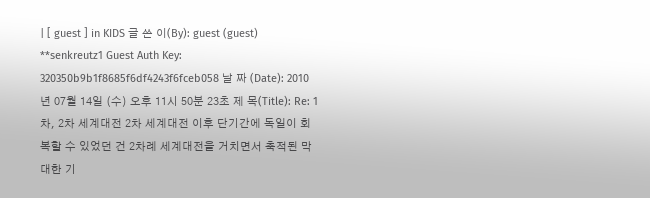| [ guest ] in KIDS 글 쓴 이(By): guest (guest) **senkreutz1 Guest Auth Key: 320350b9b1f8685f6df4243f6fceb058 날 짜 (Date): 2010년 07월 14일 (수) 오후 11시 50분 23초 제 목(Title): Re: 1차, 2차 세계대전 2차 세계대전 이후 단기간에 독일이 회복할 수 있었던 건 2차례 세계대전을 거치면서 축적된 막대한 기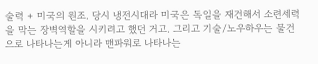술력 + 미국의 원조. 당시 냉전시대라 미국은 독일을 재건해서 소련세력을 막는 장벽역할을 시키려고 했던 거고. 그리고 기술/노우하우는 물건으로 나타나는게 아니라 맨파워로 나타나는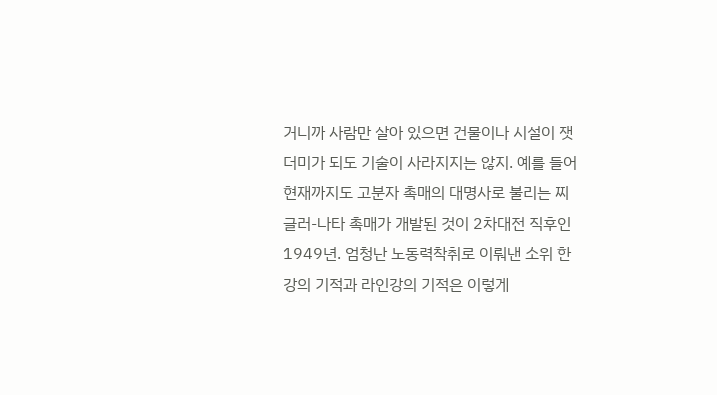거니까 사람만 살아 있으면 건물이나 시설이 잿더미가 되도 기술이 사라지지는 않지. 예를 들어 현재까지도 고분자 촉매의 대명사로 불리는 찌글러-나타 촉매가 개발된 것이 2차대전 직후인 1949년. 엄청난 노동력착취로 이뤄낸 소위 한강의 기적과 라인강의 기적은 이렇게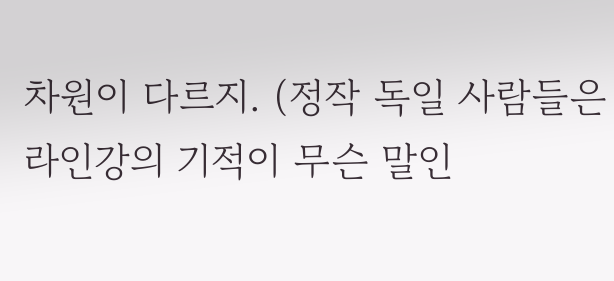차원이 다르지. (정작 독일 사람들은 라인강의 기적이 무슨 말인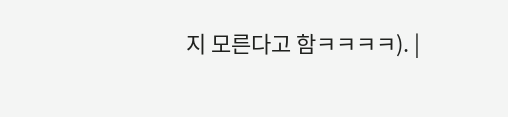지 모른다고 함ㅋㅋㅋㅋ). |